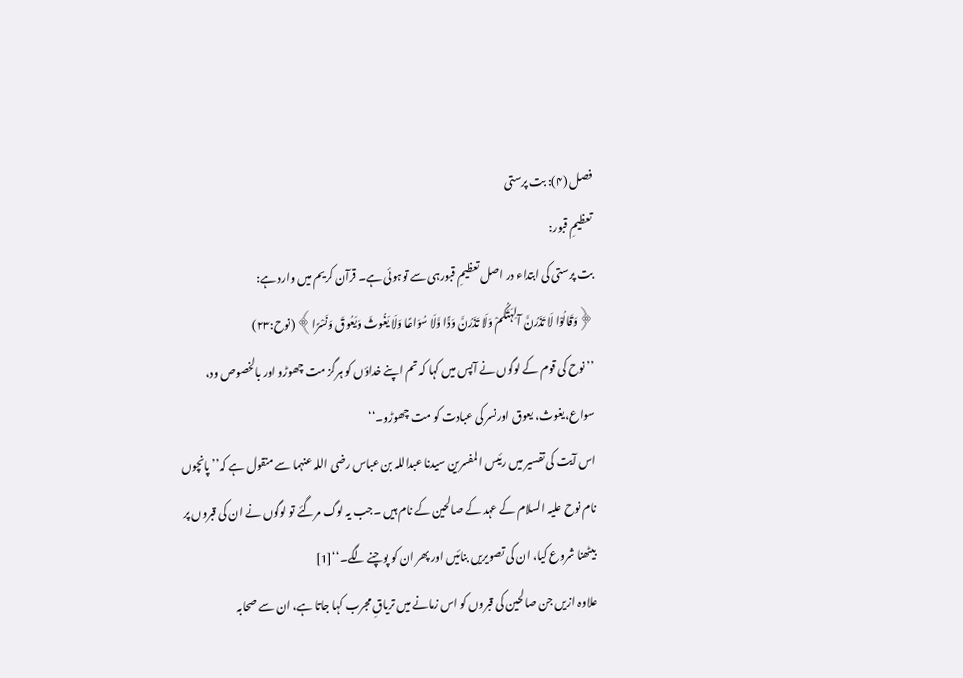فصل (۴): بت پرستی
تعظیمِ قبور:
بت پرستی کی ابتداء در اصل تعظیمِ قبورہی سے توہوئی ہے۔ قرآن کریم میں وارد ہے:
﴿وَقَالُوْا لَا تَذَرُنَّ آلِہَتَکُمْ وَلَا تَذَرُنَّ وَدًّا وَّلَا سُوَاعًا وَلَا یَغُوثَ وَیَعُوقَ وَنَسْرًا﴾ (نوح:۲۳)
’’نوح کی قوم کے لوگوں نے آپس میں کہا کہ تم اپنے خداؤں کو ہرگز مت چھوڑو اور بالخصوص ود، سواع،یغوث، یعوق اورنسر کی عبادت کو مت چھوڑو۔‘‘
اس آیت کی تفسیر میں رئیس المفسرین سیدنا عبداللہ بن عباس رضی اللہ عنہما سے منقول ہے کہ’’پانچوں نام نوح علیہ السلام کے عہد کے صالحین کے نام ہیں ۔جب یہ لوگ مرگئے تو لوگوں نے ان کی قبروں پر بیٹھنا شروع کیا، ان کی تصویریں بنائیں اور پھر ان کو پوچنے لگے۔‘‘[1]
علاوہ ازیں جن صالحین کی قبروں کو اس زمانے میں تریاقِ مجرب کہا جاتا ہے، ان سے صحابہ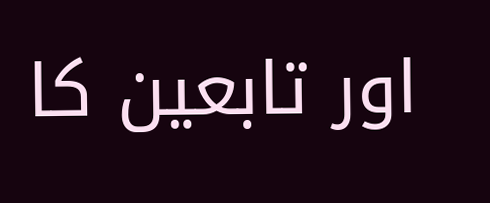اور تابعین کا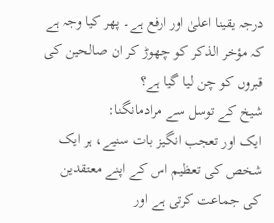درجہ یقینا اعلیٰ اور ارفع ہے۔ پھر کیا وجہ ہے کہ مؤخر الذکر کو چھوڑ کر ان صالحین کی قبروں کو چن لیا گیا ہے؟
شیخ کے توسل سے مرادمانگنا:
ایک اور تعجب انگیز بات سنیے، ہر ایک شخص کی تعظیم اس کے اپنے معتقدین کی جماعت کرتی ہے اور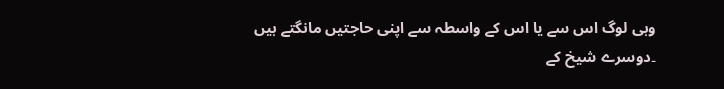وہی لوگ اس سے یا اس کے واسطہ سے اپنی حاجتیں مانگتے ہیں ۔دوسرے شیخ کے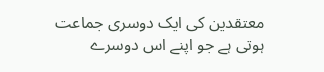معتقدین کی ایک دوسری جماعت ہوتی ہے جو اپنے اس دوسرے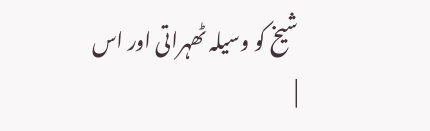شیخ کو وسیلہ ٹھہراتی اور اس
|